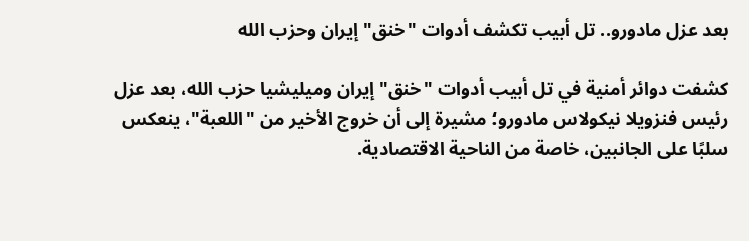بعد عزل مادورو.. تل أبيب تكشف أدوات "خنق" إيران وحزب الله

كشفت دوائر أمنية في تل أبيب أدوات "خنق" إيران وميليشيا حزب الله، بعد عزل رئيس فنزويلا نيكولاس مادورو؛ مشيرة إلى أن خروج الأخير من "اللعبة"، ينعكس سلبًا على الجانبين، خاصة من الناحية الاقتصادية.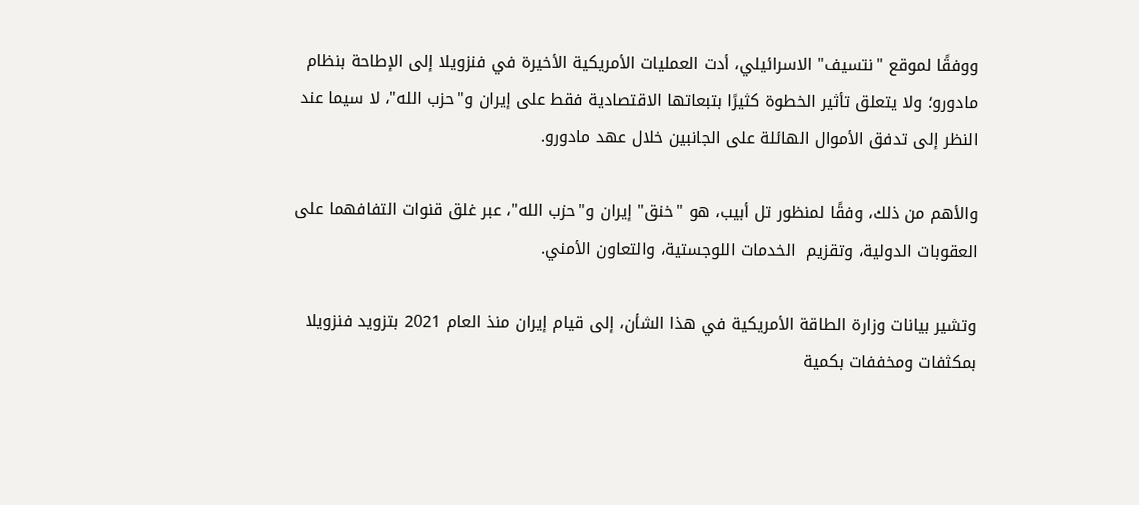ووفقًا لموقع "نتسيف" الاسرائيلي، أدت العمليات الأمريكية الأخيرة في فنزويلا إلى الإطاحة بنظام مادورو؛ ولا يتعلق تأثير الخطوة كثيرًا بتبعاتها الاقتصادية فقط على إيران و"حزب الله"، لا سيما عند النظر إلى تدفق الأموال الهائلة على الجانبين خلال عهد مادورو.

والأهم من ذلك، وفقًا لمنظور تل أبيب، هو "خنق" إيران و"حزب الله"، عبر غلق قنوات التفافهما على العقوبات الدولية، وتقزيم  الخدمات اللوجستية، والتعاون الأمني.

وتشير بيانات وزارة الطاقة الأمريكية في هذا الشأن، إلى قيام إيران منذ العام 2021 بتزويد فنزويلا بمكثفات ومخففات بكمية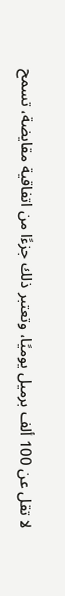لا تقل عن 100 ألف برميل يوميًا، وتعتبر ذلك جزءًا من اتفاقية مقايضة، تسمح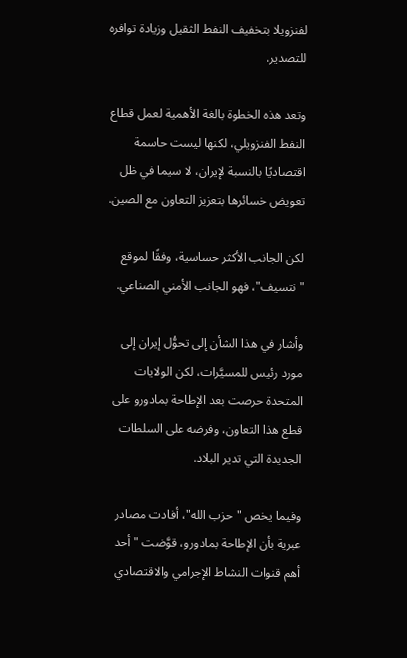لفنزويلا بتخفيف النفط الثقيل وزيادة توافره للتصدير.

وتعد هذه الخطوة بالغة الأهمية لعمل قطاع  النفط الفنزويلي، لكنها ليست حاسمة اقتصاديًا بالنسبة لإيران، لا سيما في ظل تعويض خسائرها بتعزيز التعاون مع الصين.

لكن الجانب الأكثر حساسية، وفقًا لموقع "نتسيف"، فهو الجانب الأمني الصناعي.

وأشار في هذا الشأن إلى تحوُّل إيران إلى مورد رئيس للمسيَّرات، لكن الولايات المتحدة حرصت بعد الإطاحة بمادورو على قطع هذا التعاون، وفرضه على السلطات الجديدة التي تدير البلاد.

وفيما يخص "حزب الله"، أفادت مصادر عبرية بأن الإطاحة بمادورو، قوَّضت "أحد أهم قنوات النشاط الإجرامي والاقتصادي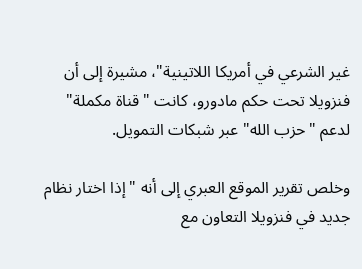غير الشرعي في أمريكا اللاتينية"، مشيرة إلى أن فنزويلا تحت حكم مادورو، كانت "قناة مكملة" لدعم "حزب الله" عبر شبكات التمويل.

وخلص تقرير الموقع العبري إلى أنه "إذا اختار نظام جديد في فنزويلا التعاون مع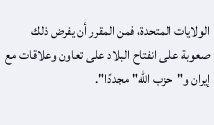الولايات المتحدة، فمن المقرر أن يفرض ذلك صعوبة على انفتاح البلاد على تعاون وعلاقات مع إيران و"حزب الله" مجددًا".